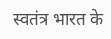स्वतंत्र भारत के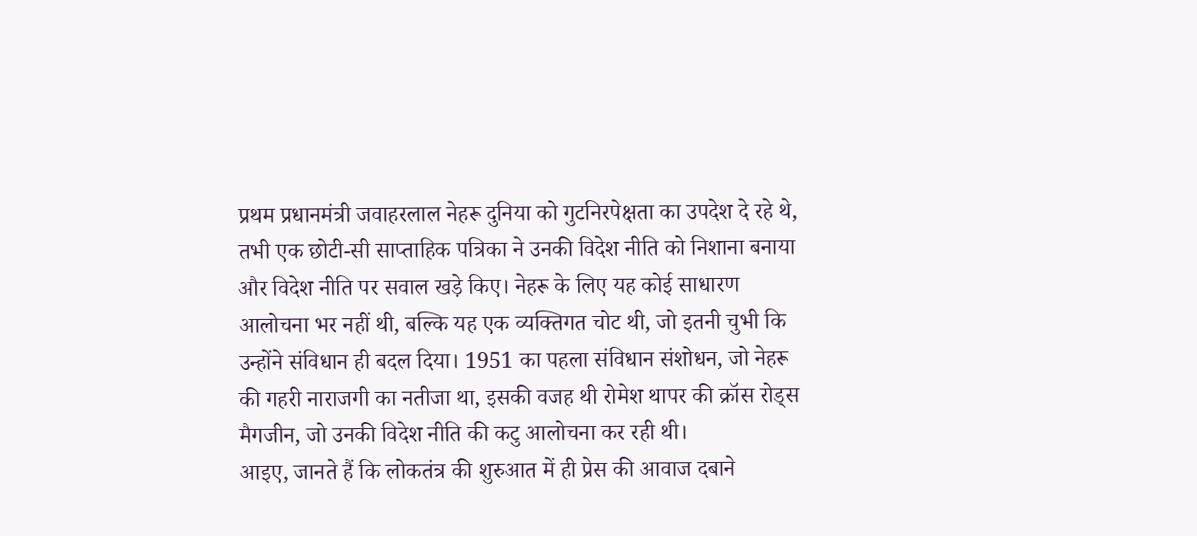प्रथम प्रधानमंत्री जवाहरलाल नेहरू दुनिया को गुटनिरपेक्षता का उपदेश दे रहे थे, तभी एक छोटी-सी साप्ताहिक पत्रिका ने उनकी विदेश नीति को निशाना बनाया और विदेश नीति पर सवाल खड़े किए। नेहरू के लिए यह कोई साधारण आलोचना भर नहीं थी, बल्कि यह एक व्यक्तिगत चोट थी, जो इतनी चुभी कि उन्होंने संविधान ही बदल दिया। 1951 का पहला संविधान संशोधन, जो नेहरू की गहरी नाराजगी का नतीजा था, इसकी वजह थी रोमेश थापर की क्रॉस रोड्स मैगजीन, जो उनकी विदेश नीति की कटु आलोचना कर रही थी।
आइए, जानते हैं कि लोकतंत्र की शुरुआत में ही प्रेस की आवाज दबाने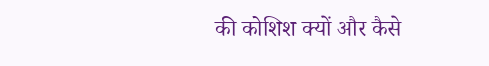की कोशिश क्यों और कैसे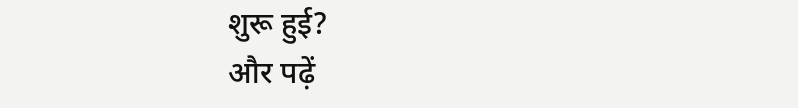शुरू हुई?
और पढ़ें